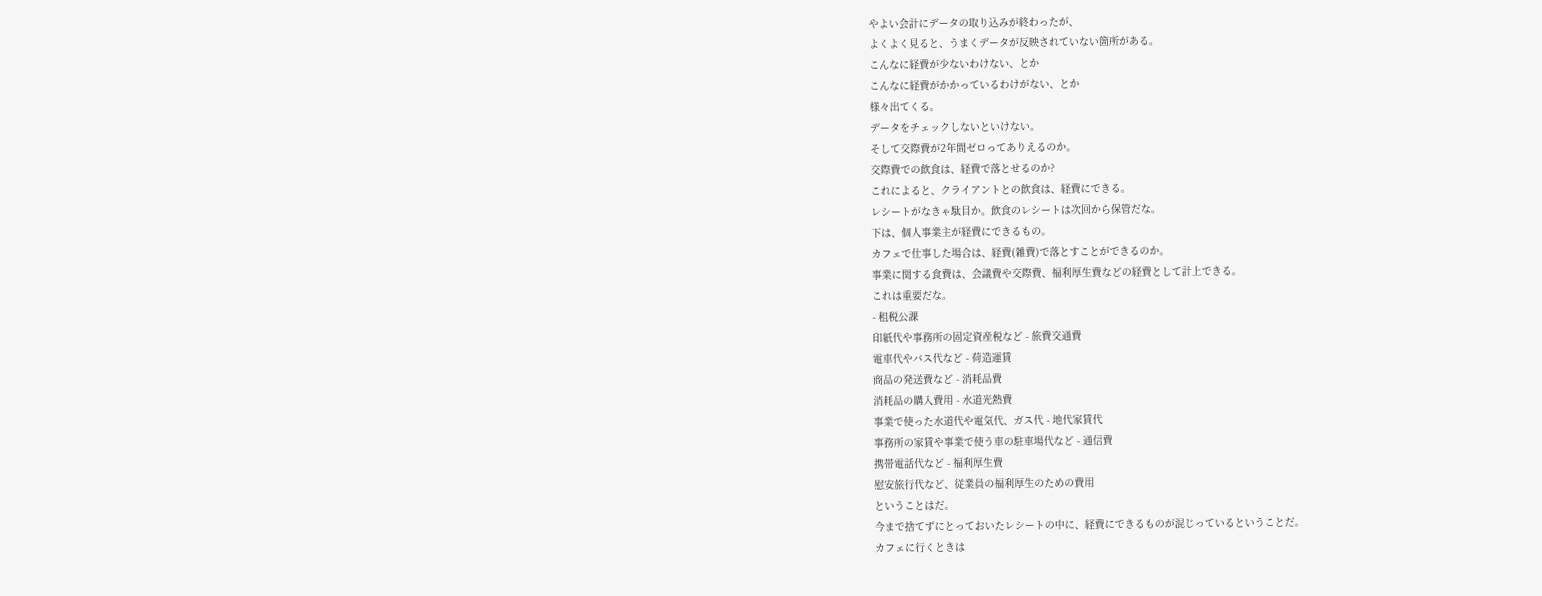やよい会計にデータの取り込みが終わったが、
よくよく見ると、うまくデータが反映されていない箇所がある。
こんなに経費が少ないわけない、とか
こんなに経費がかかっているわけがない、とか
様々出てくる。
データをチェックしないといけない。
そして交際費が2年間ゼロってありえるのか。
交際費での飲食は、経費で落とせるのか?
これによると、クライアントとの飲食は、経費にできる。
レシートがなきゃ駄目か。飲食のレシートは次回から保管だな。
下は、個人事業主が経費にできるもの。
カフェで仕事した場合は、経費(雑費)で落とすことができるのか。
事業に関する食費は、会議費や交際費、福利厚生費などの経費として計上できる。
これは重要だな。
- 租税公課
印紙代や事務所の固定資産税など - 旅費交通費
電車代やバス代など - 荷造運賃
商品の発送費など - 消耗品費
消耗品の購入費用 - 水道光熱費
事業で使った水道代や電気代、ガス代 - 地代家賃代
事務所の家賃や事業で使う車の駐車場代など - 通信費
携帯電話代など - 福利厚生費
慰安旅行代など、従業員の福利厚生のための費用
ということはだ。
今まで捨てずにとっておいたレシートの中に、経費にできるものが混じっているということだ。
カフェに行くときは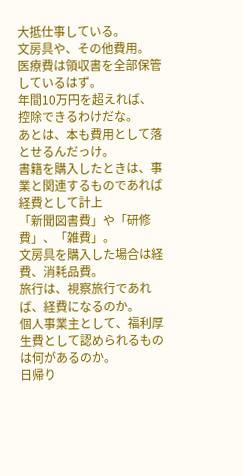大抵仕事している。
文房具や、その他費用。
医療費は領収書を全部保管しているはず。
年間10万円を超えれば、控除できるわけだな。
あとは、本も費用として落とせるんだっけ。
書籍を購入したときは、事業と関連するものであれば経費として計上
「新聞図書費」や「研修費」、「雑費」。
文房具を購入した場合は経費、消耗品費。
旅行は、視察旅行であれば、経費になるのか。
個人事業主として、福利厚生費として認められるものは何があるのか。
日帰り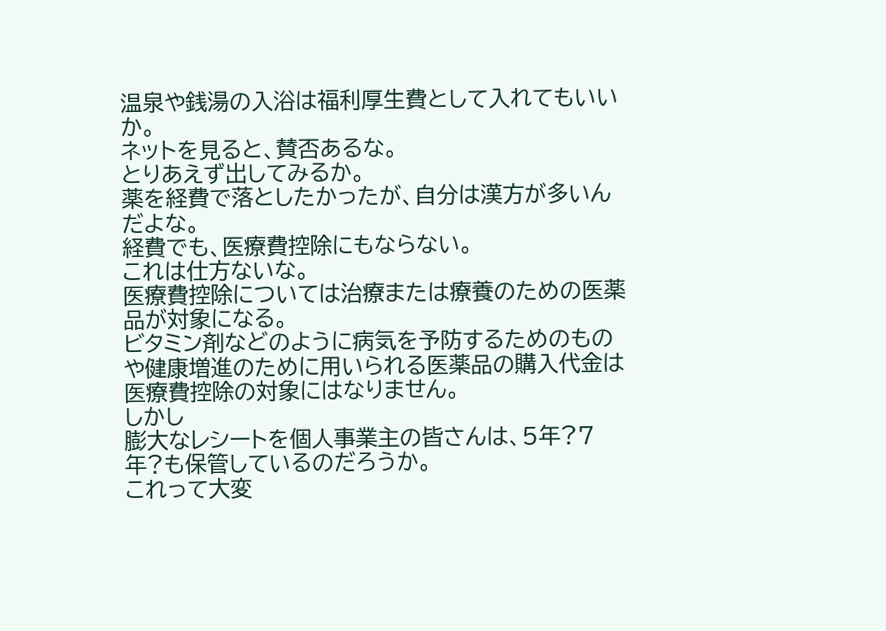温泉や銭湯の入浴は福利厚生費として入れてもいいか。
ネットを見ると、賛否あるな。
とりあえず出してみるか。
薬を経費で落としたかったが、自分は漢方が多いんだよな。
経費でも、医療費控除にもならない。
これは仕方ないな。
医療費控除については治療または療養のための医薬品が対象になる。
ビタミン剤などのように病気を予防するためのものや健康増進のために用いられる医薬品の購入代金は
医療費控除の対象にはなりません。
しかし
膨大なレシートを個人事業主の皆さんは、5年?7年?も保管しているのだろうか。
これって大変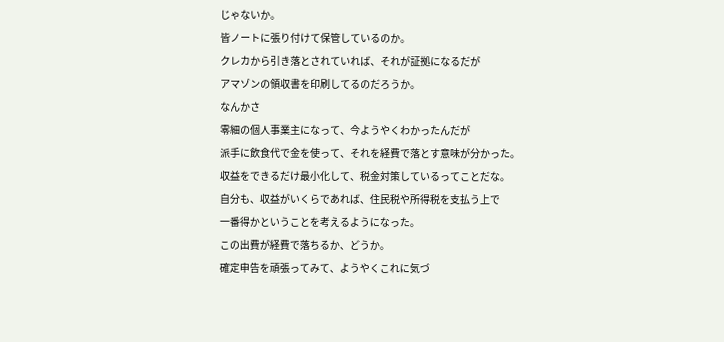じゃないか。
皆ノートに張り付けて保管しているのか。
クレカから引き落とされていれば、それが証拠になるだが
アマゾンの領収書を印刷してるのだろうか。
なんかさ
零細の個人事業主になって、今ようやくわかったんだが
派手に飲食代で金を使って、それを経費で落とす意味が分かった。
収益をできるだけ最小化して、税金対策しているってことだな。
自分も、収益がいくらであれば、住民税や所得税を支払う上で
一番得かということを考えるようになった。
この出費が経費で落ちるか、どうか。
確定申告を頑張ってみて、ようやくこれに気づ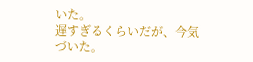いた。
遅すぎるくらいだが、今気づいた。